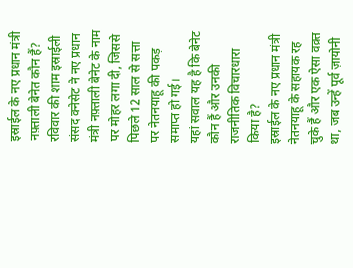इस्राईल के नए प्रधान मंत्री नफ़्ताली बेनेत कौन हैं?
रविवार की शाम इस्राईली संसद क्नेसेट ने नए प्रधान मंत्री नफ़्ताली बेनेट के नाम पर मोहर लगा दी, जिससे पिछले 12 साल से सत्ता पर नेतनयाहू की पकड़ समाप्त हो गई।
यहां सवाल यह है कि बेनेट कौन हैं और उनकी राजनीतिक विचारधारा किया है?
इस्राईल के नए प्रधान मंत्री नेतनयाहू के सहायक रह चुके हैं और एक ऐसा वक़्त था, जब उन्हें पूर्व ज़ायोनी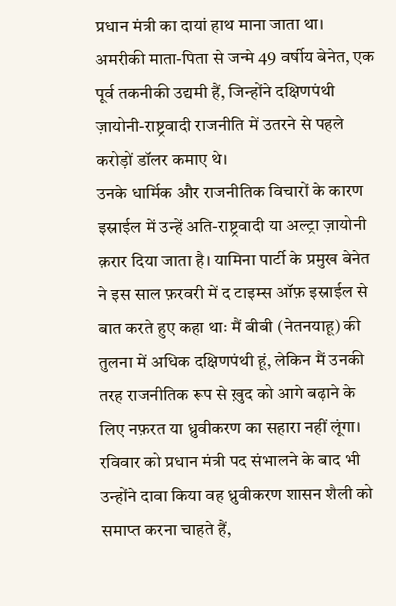प्रधान मंत्री का दायां हाथ माना जाता था।
अमरीकी माता-पिता से जन्मे 49 वर्षीय बेनेत, एक पूर्व तकनीकी उद्यमी हैं, जिन्होंने दक्षिणपंथी ज़ायोनी-राष्ट्रवादी राजनीति में उतरने से पहले करोड़ों डॉलर कमाए थे।
उनके धार्मिक और राजनीतिक विचारों के कारण इस्राईल में उन्हें अति-राष्ट्रवादी या अल्ट्रा ज़ायोनी क़रार दिया जाता है। यामिना पार्टी के प्रमुख बेनेत ने इस साल फ़रवरी में द टाइम्स ऑफ़ इस्राईल से बात करते हुए कहा थाः मैं बीबी (नेतनयाहू) की तुलना में अधिक दक्षिणपंथी हूं, लेकिन मैं उनकी तरह राजनीतिक रूप से ख़ुद को आगे बढ़ाने के लिए नफ़रत या ध्रुवीकरण का सहारा नहीं लूंगा।
रविवार को प्रधान मंत्री पद संभालने के बाद भी उन्होंने दावा किया वह ध्रुवीकरण शासन शैली को समाप्त करना चाहते हैं,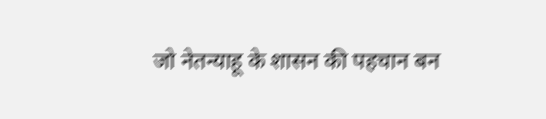जो नेतन्याहू के शासन की पहचान बन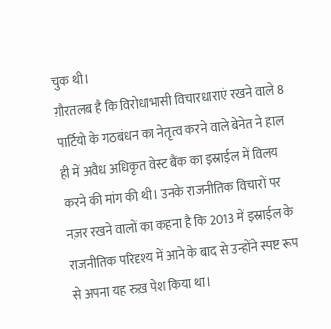चुक थी।
ग़ौरतलब है कि विरोधाभासी विचारधाराएं रखने वाले 8 पार्टियो के गठबंधन का नेतृत्व करने वाले बेनेत ने हाल ही में अवैध अधिकृत वेस्ट बैंक का इस्राईल में विलय करने की मांग की थी। उनके राजनीतिक विचारों पर नज़र रखने वालों का कहना है कि 2013 में इस्राईल के राजनीतिक परिदृश्य में आने के बाद से उन्होंने स्पष्ट रूप से अपना यह रुख़ पेश किया था।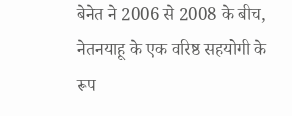बेनेत ने 2006 से 2008 के बीच, नेतनयाहू के एक वरिष्ठ सहयोगी के रूप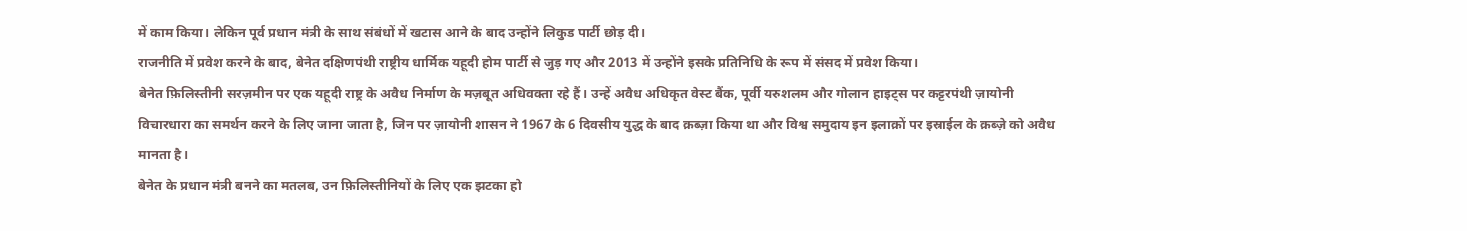में काम किया। लेकिन पूर्व प्रधान मंत्री के साथ संबंधों में खटास आने के बाद उन्होंने लिकुड पार्टी छोड़ दी।
राजनीति में प्रवेश करने के बाद, बेनेत दक्षिणपंथी राष्ट्रीय धार्मिक यहूदी होम पार्टी से जुड़ गए और 2013 में उन्होंने इसके प्रतिनिधि के रूप में संसद में प्रवेश किया।
बेनेत फ़िलिस्तीनी सरज़मीन पर एक यहूदी राष्ट्र के अवैध निर्माण के मज़बूत अधिवक्ता रहे हैं। उन्हें अवैध अधिकृत वेस्ट बैंक, पूर्वी यरुशलम और गोलान हाइट्स पर कट्टरपंथी ज़ायोनी विचारधारा का समर्थन करने के लिए जाना जाता है, जिन पर ज़ायोनी शासन ने 1967 के 6 दिवसीय युद्ध के बाद क़ब्ज़ा किया था और विश्व समुदाय इन इलाक़ों पर इस्राईल के क़ब्ज़े को अवैध मानता है।
बेनेत के प्रधान मंत्री बनने का मतलब, उन फ़िलिस्तीनियों के लिए एक झटका हो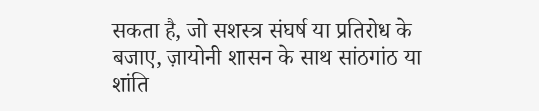सकता है, जो सशस्त्र संघर्ष या प्रतिरोध के बजाए, ज़ायोनी शासन के साथ सांठगांठ या शांति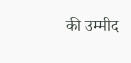की उम्मीद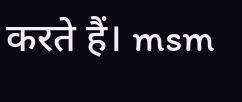करते हैं। msm